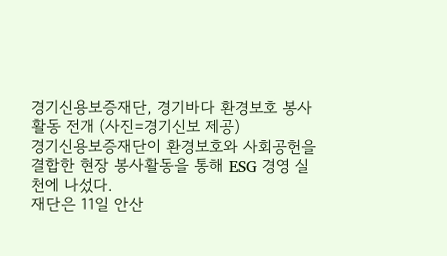경기신용보증재단, 경기바다 환경보호 봉사활동 전개 (사진=경기신보 제공)
경기신용보증재단이 환경보호와 사회공헌을 결합한 현장 봉사활동을 통해 ESG 경영 실천에 나섰다.
재단은 11일 안산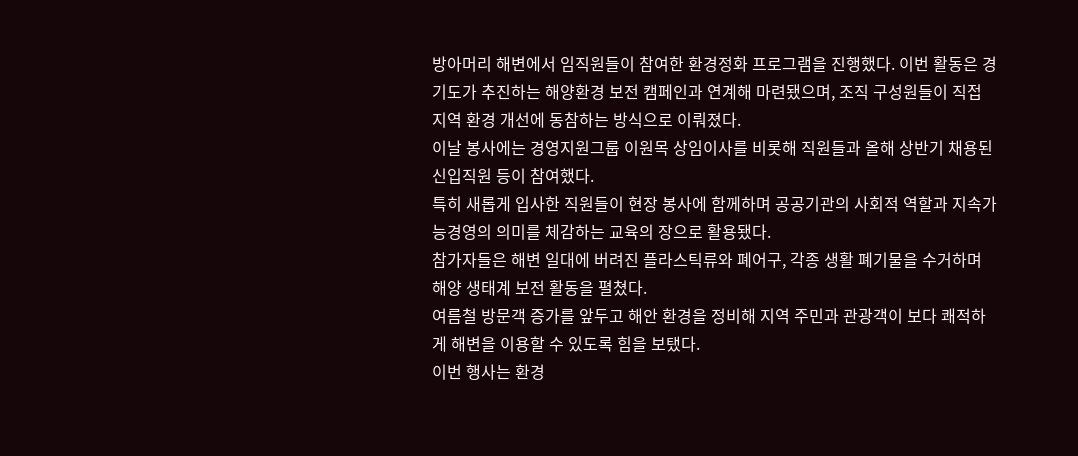방아머리 해변에서 임직원들이 참여한 환경정화 프로그램을 진행했다. 이번 활동은 경기도가 추진하는 해양환경 보전 캠페인과 연계해 마련됐으며, 조직 구성원들이 직접 지역 환경 개선에 동참하는 방식으로 이뤄졌다.
이날 봉사에는 경영지원그룹 이원목 상임이사를 비롯해 직원들과 올해 상반기 채용된 신입직원 등이 참여했다.
특히 새롭게 입사한 직원들이 현장 봉사에 함께하며 공공기관의 사회적 역할과 지속가능경영의 의미를 체감하는 교육의 장으로 활용됐다.
참가자들은 해변 일대에 버려진 플라스틱류와 폐어구, 각종 생활 폐기물을 수거하며 해양 생태계 보전 활동을 펼쳤다.
여름철 방문객 증가를 앞두고 해안 환경을 정비해 지역 주민과 관광객이 보다 쾌적하게 해변을 이용할 수 있도록 힘을 보탰다.
이번 행사는 환경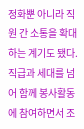정화뿐 아니라 직원 간 소통을 확대하는 계기도 됐다. 직급과 세대를 넘어 함께 봉사활동에 참여하면서 조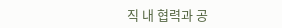직 내 협력과 공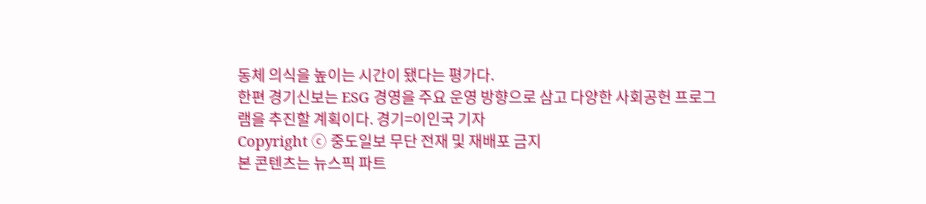동체 의식을 높이는 시간이 됐다는 평가다.
한편 경기신보는 ESG 경영을 주요 운영 방향으로 삼고 다양한 사회공헌 프로그램을 추진할 계획이다. 경기=이인국 기자
Copyright ⓒ 중도일보 무단 전재 및 재배포 금지
본 콘텐츠는 뉴스픽 파트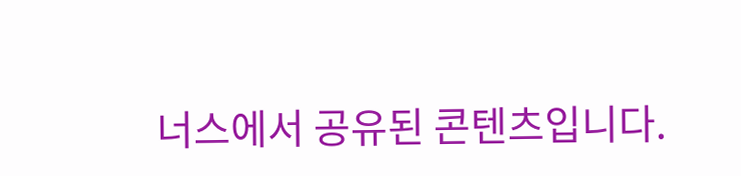너스에서 공유된 콘텐츠입니다.